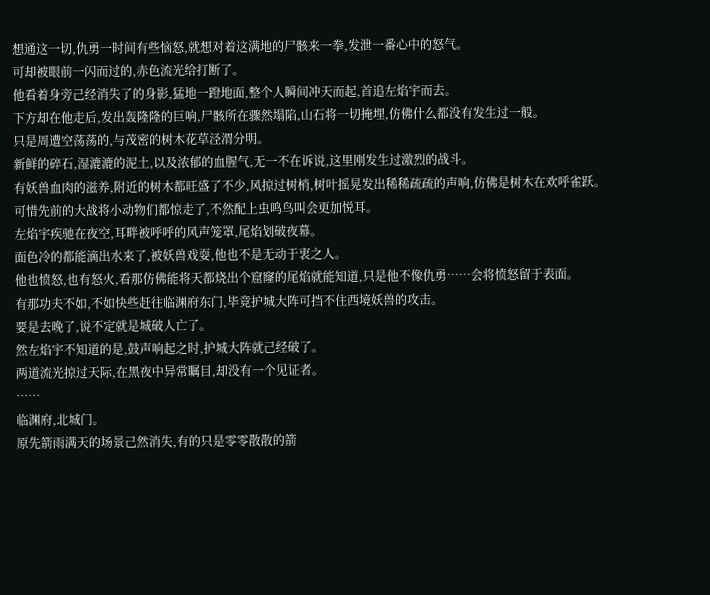想通这一切,仇勇一时间有些恼怒,就想对着这满地的尸骸来一拳,发泄一番心中的怒气。
可却被眼前一闪而过的,赤色流光给打断了。
他看着身旁己经消失了的身影,猛地一蹬地面,整个人瞬间冲天而起,首追左焰宇而去。
下方却在他走后,发出轰隆隆的巨响,尸骸所在骤然塌陷,山石将一切掩埋,仿佛什么都没有发生过一般。
只是周遭空荡荡的,与茂密的树木花草泾渭分明。
新鲜的碎石,湿漉漉的泥土,以及浓郁的血腥气,无一不在诉说,这里刚发生过激烈的战斗。
有妖兽血肉的滋养,附近的树木都旺盛了不少,风掠过树梢,树叶摇晃发出稀稀疏疏的声响,仿佛是树木在欢呼雀跃。
可惜先前的大战将小动物们都惊走了,不然配上虫鸣鸟叫会更加悦耳。
左焰宇疾驰在夜空,耳畔被呼呼的风声笼罩,尾焰划破夜幕。
面色冷的都能滴出水来了,被妖兽戏耍,他也不是无动于衷之人。
他也愤怒,也有怒火,看那仿佛能将天都烧出个窟窿的尾焰就能知道,只是他不像仇勇……会将愤怒留于表面。
有那功夫不如,不如快些赶往临渊府东门,毕竟护城大阵可挡不住西境妖兽的攻击。
要是去晚了,说不定就是城破人亡了。
然左焰宇不知道的是,鼓声响起之时,护城大阵就己经破了。
两道流光掠过天际,在黑夜中异常瞩目,却没有一个见证者。
……
临渊府,北城门。
原先箭雨满天的场景己然消失,有的只是零零散散的箭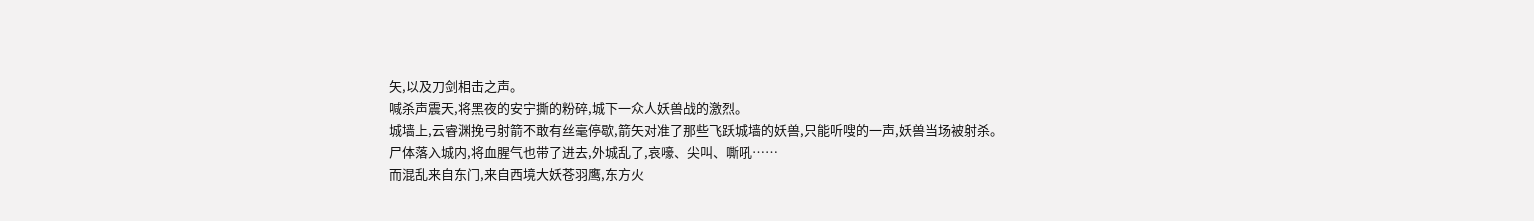矢,以及刀剑相击之声。
喊杀声震天,将黑夜的安宁撕的粉碎,城下一众人妖兽战的激烈。
城墙上,云睿渊挽弓射箭不敢有丝毫停歇,箭矢对准了那些飞跃城墙的妖兽,只能听嗖的一声,妖兽当场被射杀。
尸体落入城内,将血腥气也带了进去,外城乱了,哀嚎、尖叫、嘶吼……
而混乱来自东门,来自西境大妖苍羽鹰,东方火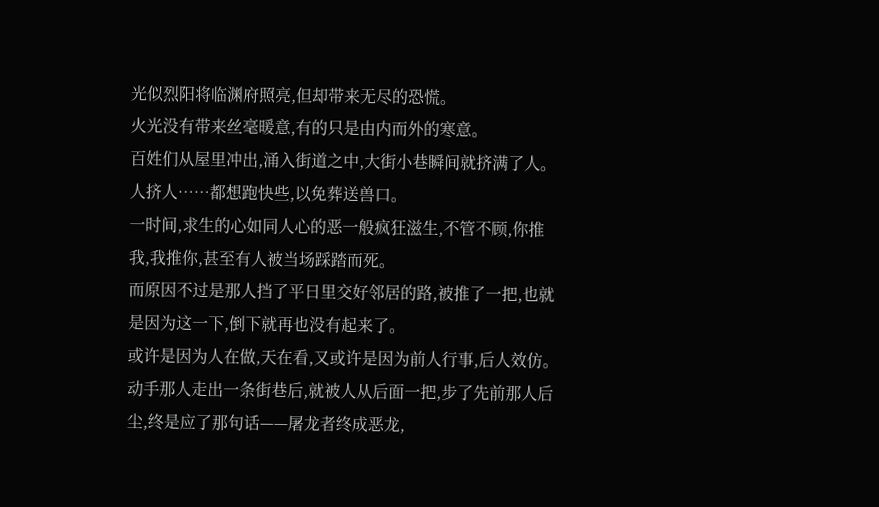光似烈阳将临渊府照亮,但却带来无尽的恐慌。
火光没有带来丝毫暖意,有的只是由内而外的寒意。
百姓们从屋里冲出,涌入街道之中,大街小巷瞬间就挤满了人。
人挤人……都想跑快些,以免葬送兽口。
一时间,求生的心如同人心的恶一般疯狂滋生,不管不顾,你推我,我推你,甚至有人被当场踩踏而死。
而原因不过是那人挡了平日里交好邻居的路,被推了一把,也就是因为这一下,倒下就再也没有起来了。
或许是因为人在做,天在看,又或许是因为前人行事,后人效仿。
动手那人走出一条街巷后,就被人从后面一把,步了先前那人后尘,终是应了那句话——屠龙者终成恶龙,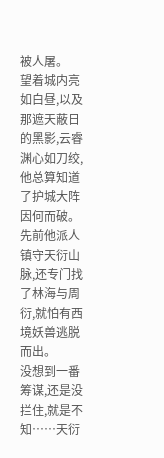被人屠。
望着城内亮如白昼,以及那遮天蔽日的黑影,云睿渊心如刀绞,他总算知道了护城大阵因何而破。
先前他派人镇守天衍山脉,还专门找了林海与周衍,就怕有西境妖兽逃脱而出。
没想到一番筹谋,还是没拦住,就是不知……天衍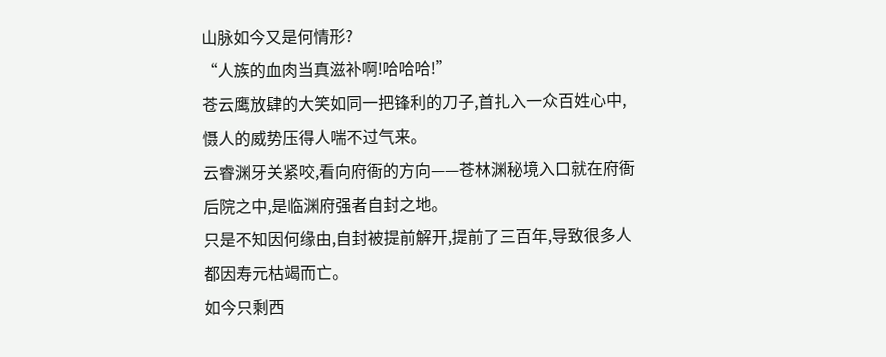山脉如今又是何情形?
“人族的血肉当真滋补啊!哈哈哈!”
苍云鹰放肆的大笑如同一把锋利的刀子,首扎入一众百姓心中,慑人的威势压得人喘不过气来。
云睿渊牙关紧咬,看向府衙的方向——苍林渊秘境入口就在府衙后院之中,是临渊府强者自封之地。
只是不知因何缘由,自封被提前解开,提前了三百年,导致很多人都因寿元枯竭而亡。
如今只剩西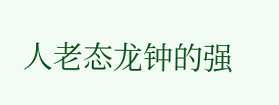人老态龙钟的强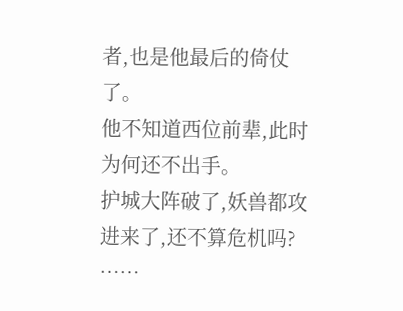者,也是他最后的倚仗了。
他不知道西位前辈,此时为何还不出手。
护城大阵破了,妖兽都攻进来了,还不算危机吗?
……